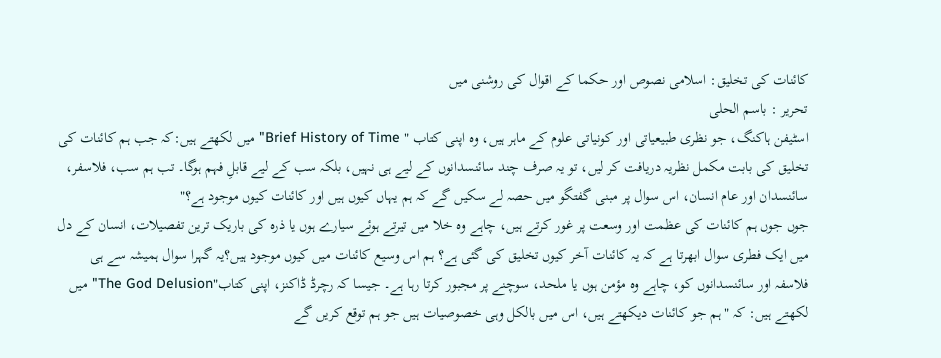کائنات کی تخلیق: اسلامی نصوص اور حکما کے اقوال کی روشنی میں
تحریر : باسم الحلی
اسٹیفن ہاکنگ، جو نظری طبیعیاتی اور کونیاتی علوم کے ماہر ہیں، وہ اپنی کتاب " Brief History of Time" میں لکھتے ہیں:کہ جب ہم کائنات کی تخلیق کی بابت مکمل نظریہ دریافت کر لیں، تو یہ صرف چند سائنسدانوں کے لیے ہی نہیں، بلکہ سب کے لیے قابلِ فہم ہوگا۔ تب ہم سب، فلاسفر، سائنسدان اور عام انسان، اس سوال پر مبنی گفتگو میں حصہ لے سکیں گے کہ ہم یہاں کیوں ہیں اور کائنات کیوں موجود ہے؟"
جوں جوں ہم کائنات کی عظمت اور وسعت پر غور کرتے ہیں، چاہے وہ خلا میں تیرتے ہوئے سیارے ہوں یا ذرہ کی باریک ترین تفصیلات، انسان کے دل میں ایک فطری سوال ابھرتا ہے کہ یہ کائنات آخر کیوں تخلیق کی گئی ہے؟ ہم اس وسیع کائنات میں کیوں موجود ہیں؟یہ گہرا سوال ہمیشہ سے ہی فلاسفہ اور سائنسدانوں کو، چاہے وہ مؤمن ہوں یا ملحد، سوچنے پر مجبور کرتا رہا ہے۔ جیسا کہ رچرڈ ڈاکنز، اپنی کتاب"The God Delusion" میں لکھتے ہیں: کہ "ہم جو کائنات دیکھتے ہیں، اس میں بالکل وہی خصوصیات ہیں جو ہم توقع کریں گے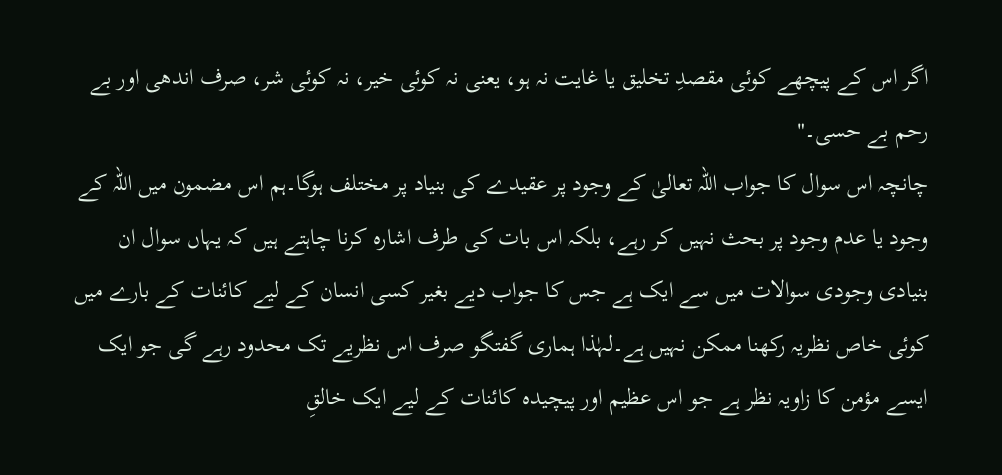اگر اس کے پیچھے کوئی مقصدِ تخلیق یا غایت نہ ہو، یعنی نہ کوئی خیر، نہ کوئی شر، صرف اندھی اور بے رحم بے حسی۔"
چانچہ اس سوال کا جواب اللہ تعالیٰ کے وجود پر عقیدے کی بنیاد پر مختلف ہوگا۔ہم اس مضمون میں اللہ کے وجود یا عدم وجود پر بحث نہیں کر رہے، بلکہ اس بات کی طرف اشارہ کرنا چاہتے ہیں کہ یہاں سوال ان بنیادی وجودی سوالات میں سے ایک ہے جس کا جواب دیے بغیر کسی انسان کے لیے کائنات کے بارے میں کوئی خاص نظریہ رکھنا ممکن نہیں ہے۔لہٰذا ہماری گفتگو صرف اس نظریے تک محدود رہے گی جو ایک ایسے مؤمن کا زاویہ نظر ہے جو اس عظیم اور پیچیدہ کائنات کے لیے ایک خالقِ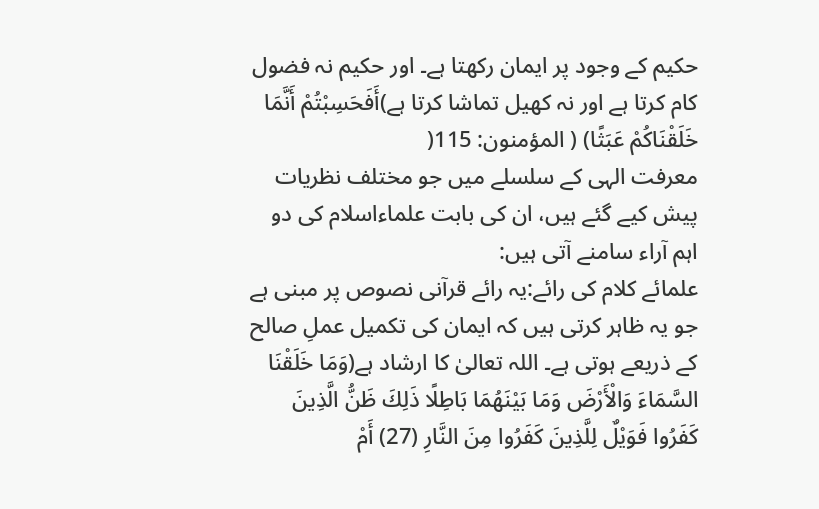حکیم کے وجود پر ایمان رکھتا ہے۔ اور حکیم نہ فضول کام کرتا ہے اور نہ کھیل تماشا کرتا ہے)أَفَحَسِبْتُمْ أَنَّمَا خَلَقْنَاكُمْ عَبَثًا) ( المؤمنون: 115(
معرفت الہی کے سلسلے میں جو مختلف نظریات پیش کیے گئے ہیں، ان کی بابت علماءاسلام کی دو اہم آراء سامنے آتی ہیں:
علمائے کلام کی رائے:یہ رائے قرآنی نصوص پر مبنی ہے جو یہ ظاہر کرتی ہیں کہ ایمان کی تکمیل عملِ صالح کے ذریعے ہوتی ہے۔ اللہ تعالیٰ کا ارشاد ہے(وَمَا خَلَقْنَا السَّمَاءَ وَالْأَرْضَ وَمَا بَيْنَهُمَا بَاطِلًا ذَلِكَ ظَنُّ الَّذِينَ كَفَرُوا فَوَيْلٌ لِلَّذِينَ كَفَرُوا مِنَ النَّارِ (27) أَمْ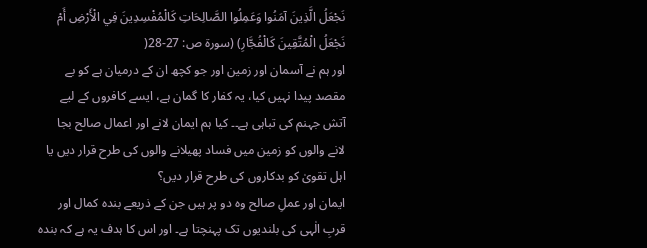نَجْعَلُ الَّذِينَ آمَنُوا وَعَمِلُوا الصَّالِحَاتِ كَالْمُفْسِدِينَ فِي الْأَرْضِ أَمْ نَجْعَلُ الْمُتَّقِينَ كَالْفُجَّارِ) (سورۃ ص: 27-28(
اور ہم نے آسمان اور زمین اور جو کچھ ان کے درمیان ہے کو بے مقصد پیدا نہیں کیا، یہ کفار کا گمان ہے، ایسے کافروں کے لیے آتش جہنم کی تباہی ہے۔۔ کیا ہم ایمان لانے اور اعمال صالح بجا لانے والوں کو زمین میں فساد پھیلانے والوں کی طرح قرار دیں یا اہل تقویٰ کو بدکاروں کی طرح قرار دیں؟
ایمان اور عملِ صالح وہ دو پر ہیں جن کے ذریعے بندہ کمال اور قربِ الٰہی کی بلندیوں تک پہنچتا ہے۔ اور اس کا ہدف یہ ہے کہ بندہ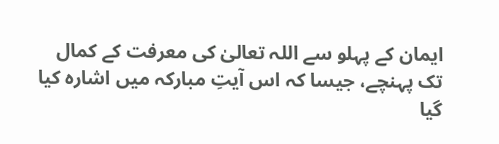ایمان کے پہلو سے اللہ تعالیٰ کی معرفت کے کمال تک پہنچے، جیسا کہ اس آیتِ مبارکہ میں اشارہ کیا گیا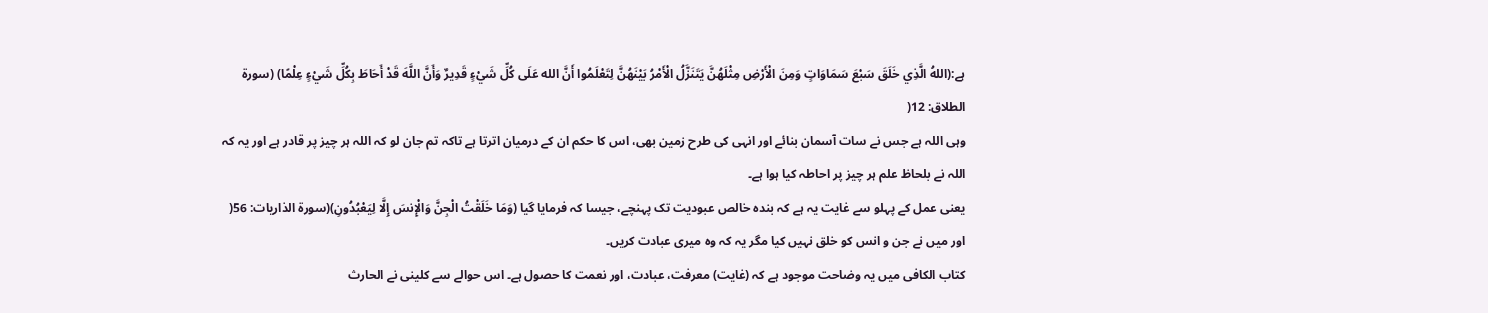ہے:(اللهُ الَّذِي خَلَقَ سَبْعَ سَمَاوَاتٍ وَمِنَ الْأَرْضِ مِثْلَهُنَّ يَتَنَزَّلُ الْأَمْرُ بَيْنَهُنَّ لِتَعْلَمُوا أَنَّ الله عَلَى كُلِّ شَيْءٍ قَدِيرٌ وَأَنَّ اللَّهَ قَدْ أَحَاطَ بِكُلِّ شَيْءٍ عِلْمًا) (سورۃ الطلاق: 12(
وہی اللہ ہے جس نے سات آسمان بنائے اور انہی کی طرح زمین بھی، اس کا حکم ان کے درمیان اترتا ہے تاکہ تم جان لو کہ اللہ ہر چیز پر قادر ہے اور یہ کہ اللہ نے بلحاظ علم ہر چیز پر احاطہ کیا ہوا ہے۔
یعنی عمل کے پہلو سے غایت یہ ہے کہ بندہ خالص عبودیت تک پہنچے، جیسا کہ فرمایا گیا (وَمَا خَلَقْتُ الْجِنَّ وَالْإِنسَ إِلَّا لِيَعْبُدُونِ)(سورۃ الذاریات: 56(
اور میں نے جن و انس کو خلق نہیں کیا مگر یہ کہ وہ میری عبادت کریں۔
کتاب الکافی میں یہ وضاحت موجود ہے کہ (غایت) معرفت، عبادت، اور نعمت کا حصول ہے۔ اس حوالے سے کلینی نے الحارث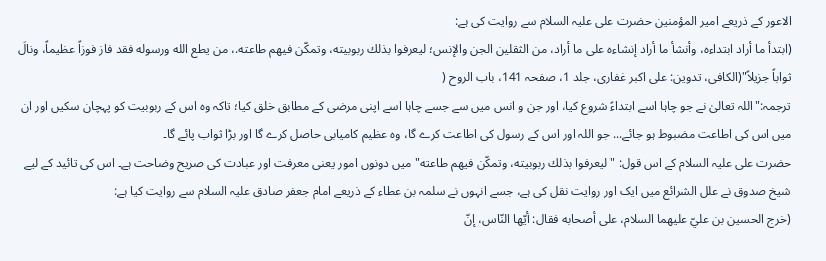الاعور کے ذریعے امیر المؤمنین حضرت علی علیہ السلام سے روایت کی ہے:
(ابتدأ ما أراد ابتداءه، وأنشأ ما أراد إنشاءه على ما أراد، من الثقلين الجن والإنس؛ ليعرفوا بذلك ربوبيته، وتمكّن فيهم طاعته.، من يطع الله ورسوله فقد فاز فوزاً عظيماً، ونالَ ثواباً جزيلاً"(الکافی، تدوین: علی اکبر غفاری، جلد 1، صفحہ 141، باب الروح (
ترجمہ:"اللہ تعالیٰ نے جو چاہا اسے ابتداءً شروع کیا، اور جن و انس میں سے جسے چاہا اسے اپنی مرضی کے مطابق خلق کیا؛ تاکہ وہ اس کے ربوبیت کو پہچان سکیں اور ان میں اس کی اطاعت مضبوط ہو جائے... جو اللہ اور اس کے رسول کی اطاعت کرے گا، وہ عظیم کامیابی حاصل کرے گا اور بڑا ثواب پائے گا۔
حضرت علی علیہ السلام کے اس قول: "ليعرفوا بذلك ربوبيته، وتمكّن فيهم طاعته" میں دونوں امور یعنی معرفت اور عبادت کی صریح وضاحت ہے۔ اس کی تائید کے لیے شیخ صدوق نے علل الشرائع میں ایک اور روایت نقل کی ہے، جسے انہوں نے سلمہ بن عطاء کے ذریعے امام جعفر صادق علیہ السلام سے روایت کیا ہے:
(خرج الحسين بن عليّ عليهما السلام، على أصحابه فقال: أيّها النّاس، إنّ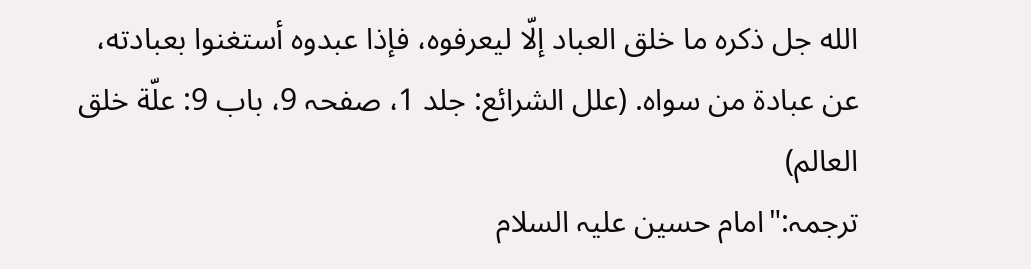الله جل ذكره ما خلق العباد إلّا ليعرفوه، فإذا عبدوه أستغنوا بعبادته، عن عبادة من سواه. (علل الشرائع: جلد 1، صفحہ 9، باب 9: علّة خلق العالم)
ترجمہ:"امام حسین علیہ السلام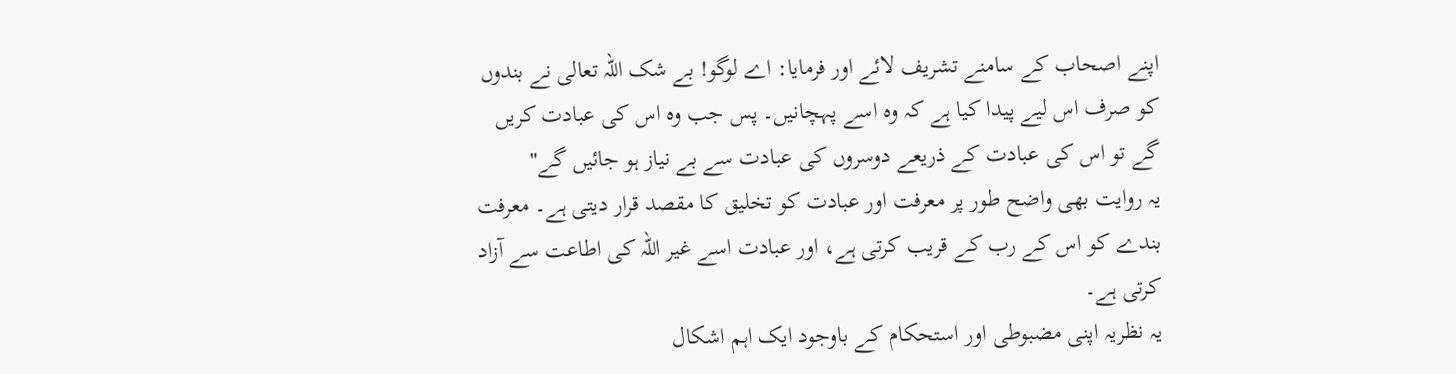اپنے اصحاب کے سامنے تشریف لائے اور فرمایا: اے لوگو! بے شک اللہ تعالی نے بندوں کو صرف اس لیے پیدا کیا ہے کہ وہ اسے پہچانیں۔ پس جب وہ اس کی عبادت کریں گے تو اس کی عبادت کے ذریعے دوسروں کی عبادت سے بے نیاز ہو جائیں گے"
یہ روایت بھی واضح طور پر معرفت اور عبادت کو تخلیق کا مقصد قرار دیتی ہے۔ معرفت بندے کو اس کے رب کے قریب کرتی ہے، اور عبادت اسے غیر اللہ کی اطاعت سے آزاد کرتی ہے۔
یہ نظریہ اپنی مضبوطی اور استحکام کے باوجود ایک اہم اشکال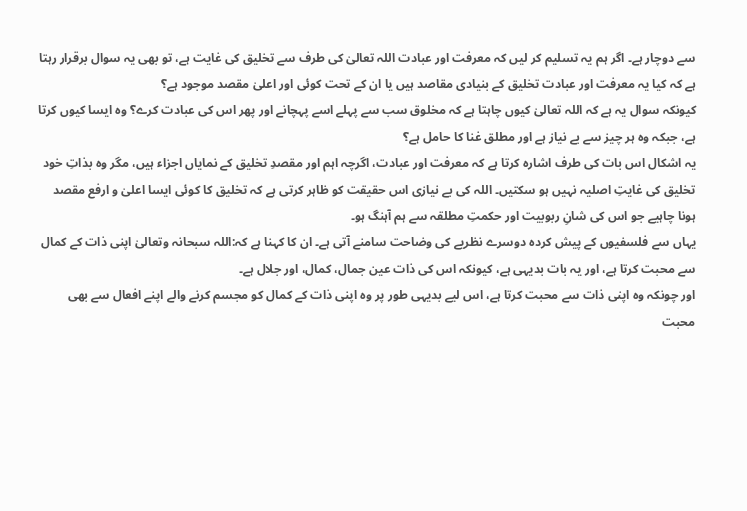سے دوچار ہے۔ اگر ہم یہ تسلیم کر لیں کہ معرفت اور عبادت اللہ تعالیٰ کی طرف سے تخلیق کی غایت ہے، تو بھی یہ سوال برقرار رہتا ہے کہ کیا یہ معرفت اور عبادت تخلیق کے بنیادی مقاصد ہیں یا ان کے تحت کوئی اور اعلیٰ مقصد موجود ہے؟
کیونکہ سوال یہ ہے کہ اللہ تعالیٰ کیوں چاہتا ہے کہ مخلوق سب سے پہلے اسے پہچانے اور پھر اس کی عبادت کرے؟ وہ ایسا کیوں کرتا ہے، جبکہ وہ ہر چیز سے بے نیاز ہے اور مطلق غنا کا حامل ہے؟
یہ اشکال اس بات کی طرف اشارہ کرتا ہے کہ معرفت اور عبادت، اگرچہ اہم اور مقصدِ تخلیق کے نمایاں اجزاء ہیں، مگر وہ بذاتِ خود تخلیق کی غایتِ اصلیہ نہیں ہو سکتیں۔ اللہ کی بے نیازی اس حقیقت کو ظاہر کرتی ہے کہ تخلیق کا کوئی ایسا اعلیٰ و ارفع مقصد ہونا چاہیے جو اس کی شانِ ربوبیت اور حکمتِ مطلقہ سے ہم آہنگ ہو۔
یہاں سے فلسفیوں کے پیش کردہ دوسرے نظریے کی وضاحت سامنے آتی ہے۔ ان کا کہنا ہے کہ:اللہ سبحانہ وتعالیٰ اپنی ذات کے کمال سے محبت کرتا ہے، اور یہ بات بدیہی ہے، کیونکہ اس کی ذات عین جمال، کمال، اور جلال ہے۔
اور چونکہ وہ اپنی ذات سے محبت کرتا ہے، اس لیے بدیہی طور پر وہ اپنی ذات کے کمال کو مجسم کرنے والے اپنے افعال سے بھی محبت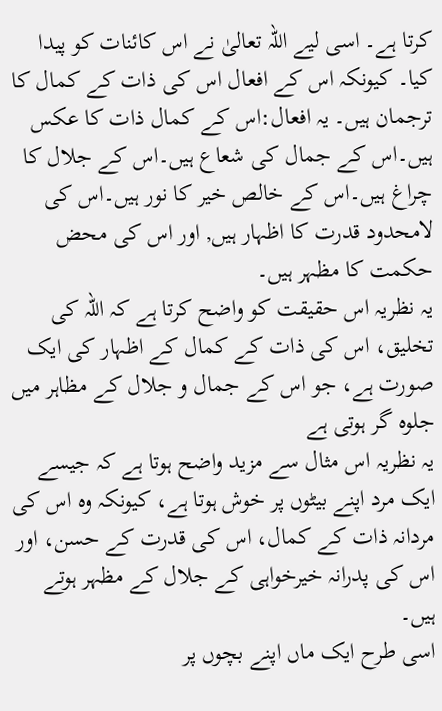کرتا ہے۔ اسی لیے اللہ تعالیٰ نے اس کائنات کو پیدا کیا۔ کیونکہ اس کے افعال اس کی ذات کے کمال کا ترجمان ہیں۔ یہ افعال:اس کے کمال ذات کا عکس ہیں۔اس کے جمال کی شعاع ہیں۔اس کے جلال کا چراغ ہیں۔اس کے خالص خیر کا نور ہیں۔اس کی لامحدود قدرت کا اظہار ہیں, اور اس کی محض حکمت کا مظہر ہیں۔
یہ نظریہ اس حقیقت کو واضح کرتا ہے کہ اللہ کی تخلیق، اس کی ذات کے کمال کے اظہار کی ایک صورت ہے، جو اس کے جمال و جلال کے مظاہر میں جلوہ گر ہوتی ہے
یہ نظریہ اس مثال سے مزید واضح ہوتا ہے کہ جیسے ایک مرد اپنے بیٹوں پر خوش ہوتا ہے، کیونکہ وہ اس کی مردانہ ذات کے کمال، اس کی قدرت کے حسن، اور اس کی پدرانہ خیرخواہی کے جلال کے مظہر ہوتے ہیں۔
اسی طرح ایک ماں اپنے بچوں پر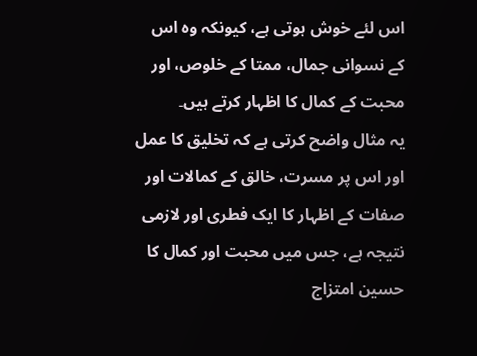اس لئے خوش ہوتی ہے، کیونکہ وہ اس کے نسوانی جمال، ممتا کے خلوص، اور محبت کے کمال کا اظہار کرتے ہیں۔
یہ مثال واضح کرتی ہے کہ تخلیق کا عمل اور اس پر مسرت، خالق کے کمالات اور صفات کے اظہار کا ایک فطری اور لازمی نتیجہ ہے، جس میں محبت اور کمال کا حسین امتزاج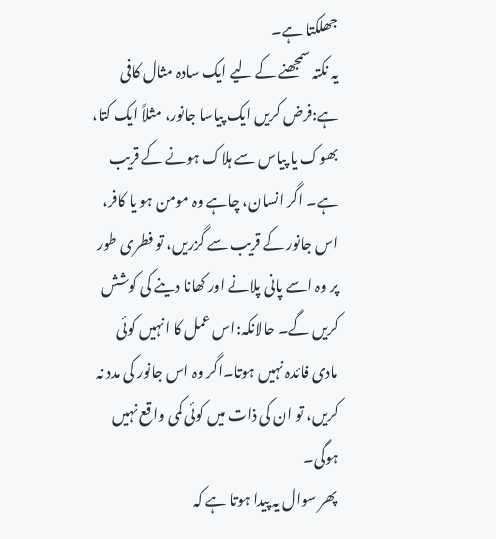جھلکتا ہے۔
یہ نکتہ سمجھنے کے لیے ایک سادہ مثال کافی ہے:فرض کریں ایک پیاسا جانور، مثلاً ایک کتا، بھوک یا پیاس سے ہلاک ہونے کے قریب ہے۔ اگر انسان، چاہے وہ مومن ہو یا کافر، اس جانور کے قریب سے گزریں، تو فطری طور پر وہ اسے پانی پلانے اور کھانا دینے کی کوشش کریں گے۔ حالانکہ:اس عمل کا انہیں کوئی مادی فائدہ نہیں ہوتا۔اگر وہ اس جانور کی مدد نہ کریں، تو ان کی ذات میں کوئی کمی واقع نہیں ہوگی۔
پھر سوال یہ پیدا ہوتا ہے کہ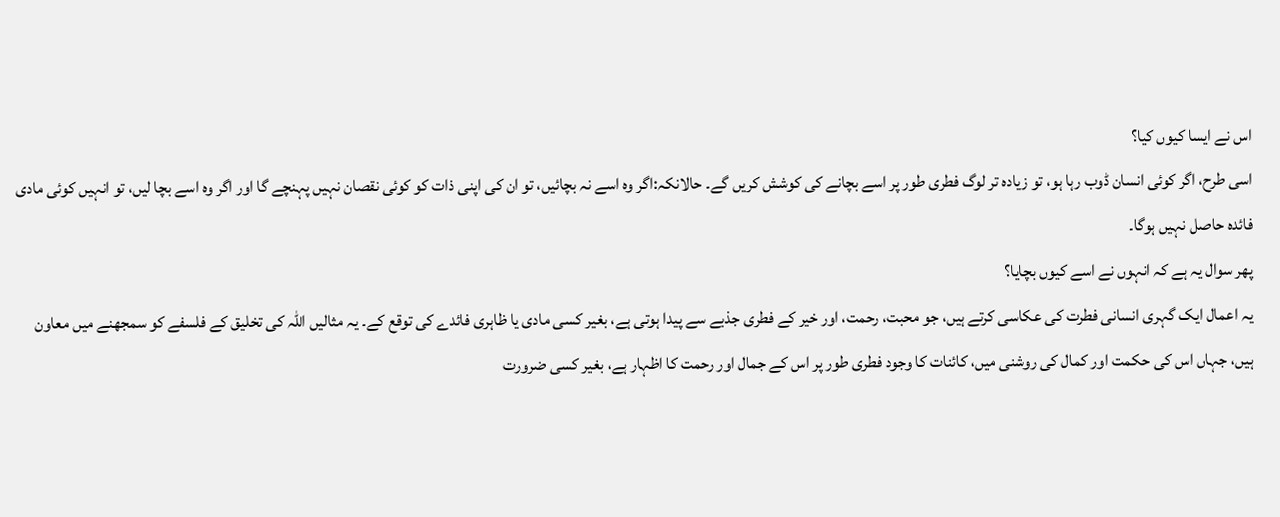اس نے ایسا کیوں کیا؟
اسی طرح، اگر کوئی انسان ڈوب رہا ہو، تو زیادہ تر لوگ فطری طور پر اسے بچانے کی کوشش کریں گے۔ حالانکہ:اگر وہ اسے نہ بچائیں، تو ان کی اپنی ذات کو کوئی نقصان نہیں پہنچے گا اور اگر وہ اسے بچا لیں، تو انہیں کوئی مادی فائدہ حاصل نہیں ہوگا۔
پھر سوال یہ ہے کہ انہوں نے اسے کیوں بچایا؟
یہ اعمال ایک گہری انسانی فطرت کی عکاسی کرتے ہیں، جو محبت، رحمت، اور خیر کے فطری جذبے سے پیدا ہوتی ہے، بغیر کسی مادی یا ظاہری فائدے کی توقع کے۔ یہ مثالیں اللہ کی تخلیق کے فلسفے کو سمجھنے میں معاون ہیں، جہاں اس کی حکمت اور کمال کی روشنی میں، کائنات کا وجود فطری طور پر اس کے جمال اور رحمت کا اظہار ہے، بغیر کسی ضرورت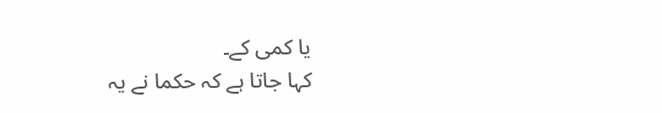یا کمی کے۔
کہا جاتا ہے کہ حکما نے یہ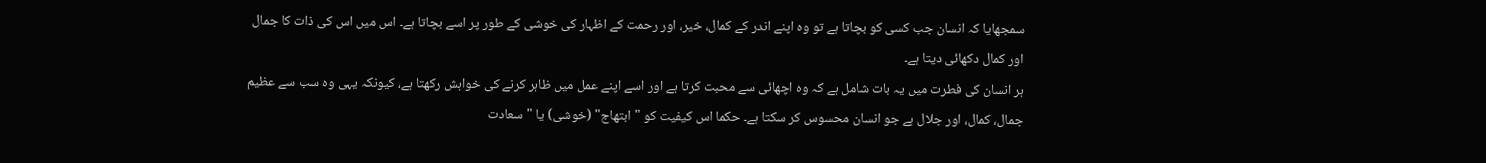سمجھایا کہ انسان جب کسی کو بچاتا ہے تو وہ اپنے اندر کے کمال، خیر، اور رحمت کے اظہار کی خوشی کے طور پر اسے بچاتا ہے۔ اس میں اس کی ذات کا جمال اور کمال دکھائی دیتا ہے۔
ہر انسان کی فطرت میں یہ بات شامل ہے کہ وہ اچھائی سے محبت کرتا ہے اور اسے اپنے عمل میں ظاہر کرنے کی خواہش رکھتا ہے، کیونکہ یہی وہ سب سے عظیم جمال، کمال، اور جلال ہے جو انسان محسوس کر سکتا ہے۔ حکما اس کیفیت کو "ابتهاج" (خوشی) یا "سعادت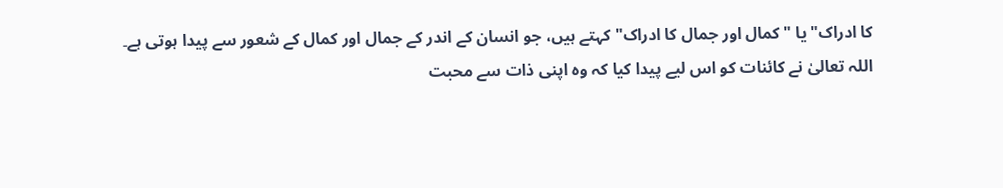کا ادراک" یا "کمال اور جمال کا ادراک" کہتے ہیں، جو انسان کے اندر کے جمال اور کمال کے شعور سے پیدا ہوتی ہے۔
اللہ تعالیٰ نے کائنات کو اس لیے پیدا کیا کہ وہ اپنی ذات سے محبت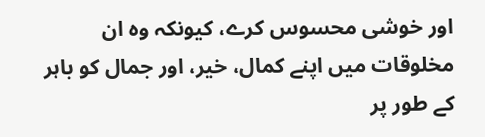اور خوشی محسوس کرے، کیونکہ وہ ان مخلوقات میں اپنے کمال، خیر، اور جمال کو باہر کے طور پر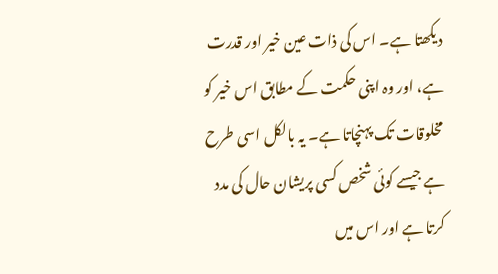دیکھتا ہے۔ اس کی ذات عین خیر اور قدرت ہے، اور وہ اپنی حکمت کے مطابق اس خیر کو مخلوقات تک پہنچاتا ہے۔ یہ بالکل اسی طرح ہے جیسے کوئی شخص کسی پریشان حال کی مدد کرتا ہے اور اس میں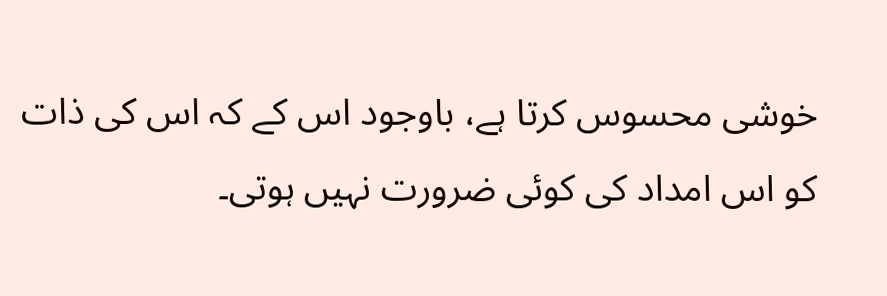خوشی محسوس کرتا ہے، باوجود اس کے کہ اس کی ذات کو اس امداد کی کوئی ضرورت نہیں ہوتی۔